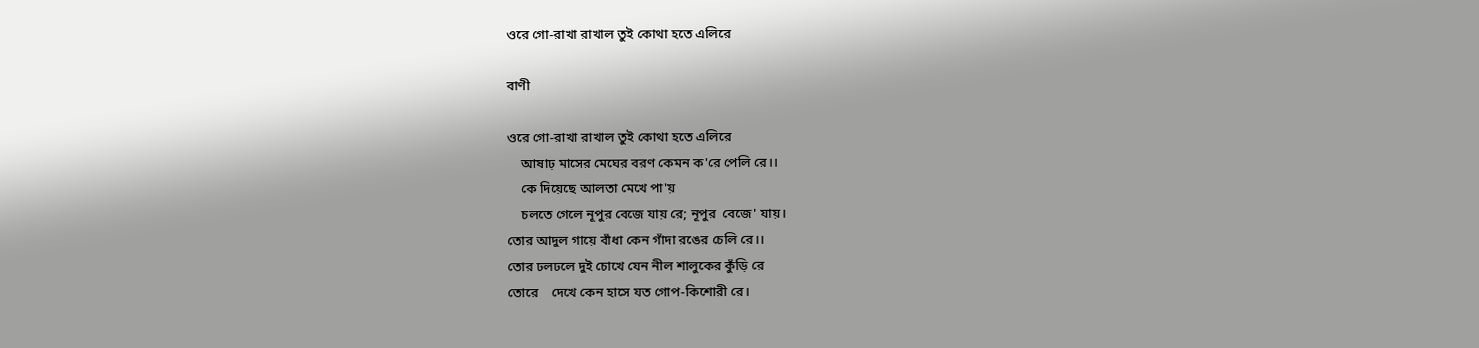ওরে গো-রাখা রাখাল তুই কোথা হতে এলিরে

বাণী

ওরে গো-রাখা রাখাল তুই কোথা হতে এলিরে
    আষাঢ় মাসের মেঘের বরণ কেমন ক'রে পেলি রে।।
    কে দিয়েছে আলতা মেখে পা'য়
    চলতে গেলে নূপুর বেজে যায় রে; নূপুর  বেজে' যায়।
তোর আদুল গায়ে বাঁধা কেন গাঁদা রঙের চেলি রে।।
তোর ঢলঢলে দুই চোখে যেন নীল শালুকের কুঁড়ি রে
তোরে    দেখে কেন হাসে যত গোপ-কিশোরী রে।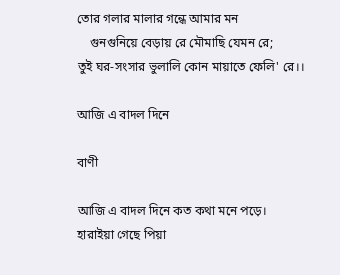তোর গলার মালার গন্ধে আমার মন
    গুনগুনিয়ে বেড়ায় রে মৌমাছি যেমন রে;
তুই ঘর-সংসার ভুলালি কোন মায়াতে ফেলি' রে।।

আজি এ বাদল দিনে

বাণী

আজি এ বাদল দিনে কত কথা মনে পড়ে।
হারাইয়া গেছে পিয়া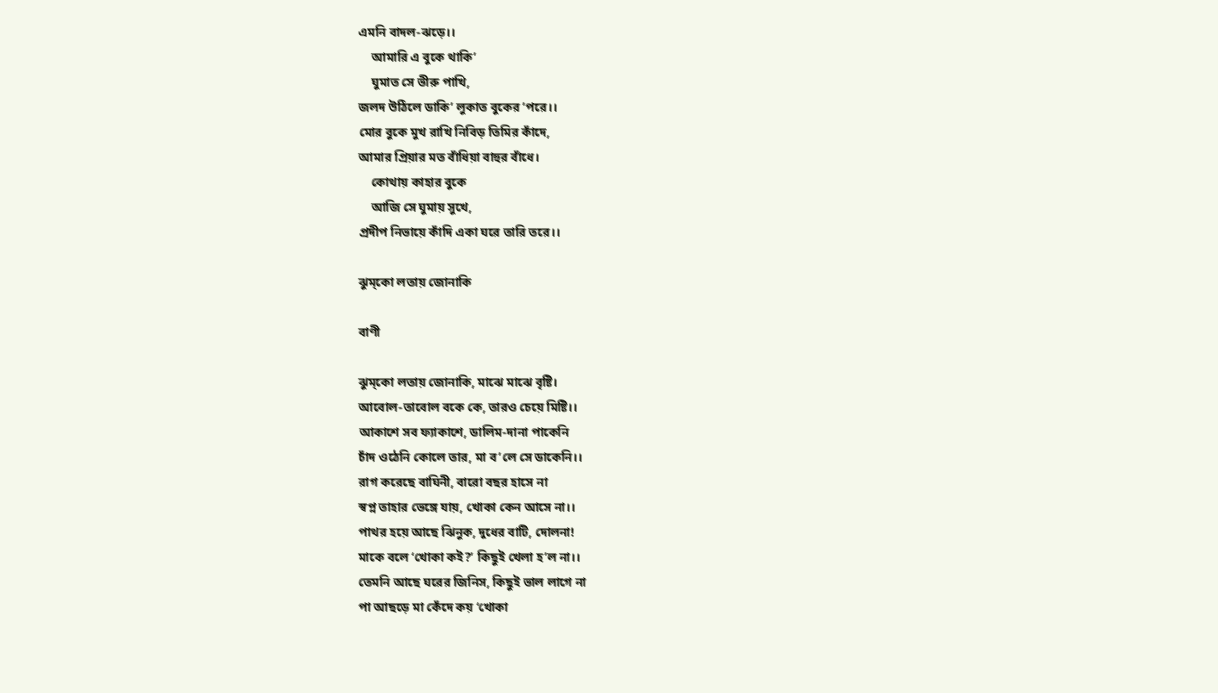এমনি বাদল-ঝড়ে।।
    আমারি এ বুকে থাকি’
    ঘুমাত সে ভীরু পাখি,
জলদ উঠিলে ডাকি’ লুকাত বুকের ’পরে।।
মোর বুকে মুখ রাখি নিবিড় তিমির কাঁদে,
আমার প্রিয়ার মত বাঁধিয়া বাহুর বাঁধে।
    কোথায় কাহার বুকে
    আজি সে ঘুমায় সুখে,
প্রদীপ নিভায়ে কাঁদি একা ঘরে তারি তরে।।

ঝুম্‌কো লতায় জোনাকি

বাণী

ঝুম্‌কো লতায় জোনাকি, মাঝে মাঝে বৃষ্টি।
আবোল-তাবোল বকে কে, তারও চেয়ে মিষ্টি।।
আকাশে সব ফ্যাকাশে, ডালিম-দানা পাকেনি
চাঁদ ওঠেনি কোলে তার, মা ব’লে সে ডাকেনি।।
রাগ করেছে বাঘিনী, বারো বছর হাসে না
স্বপ্ন তাহার ভেঙ্গে যায়, খোকা কেন আসে না।।
পাথর হয়ে আছে ঝিনুক, দুধের বাটি, দোলনা!
মাকে বলে ‘খোকা কই?’ কিছুই খেলা হ’ল না।।
তেমনি আছে ঘরের জিনিস, কিছুই ভাল লাগে না
পা আছড়ে মা কেঁদে কয় ‘খোকা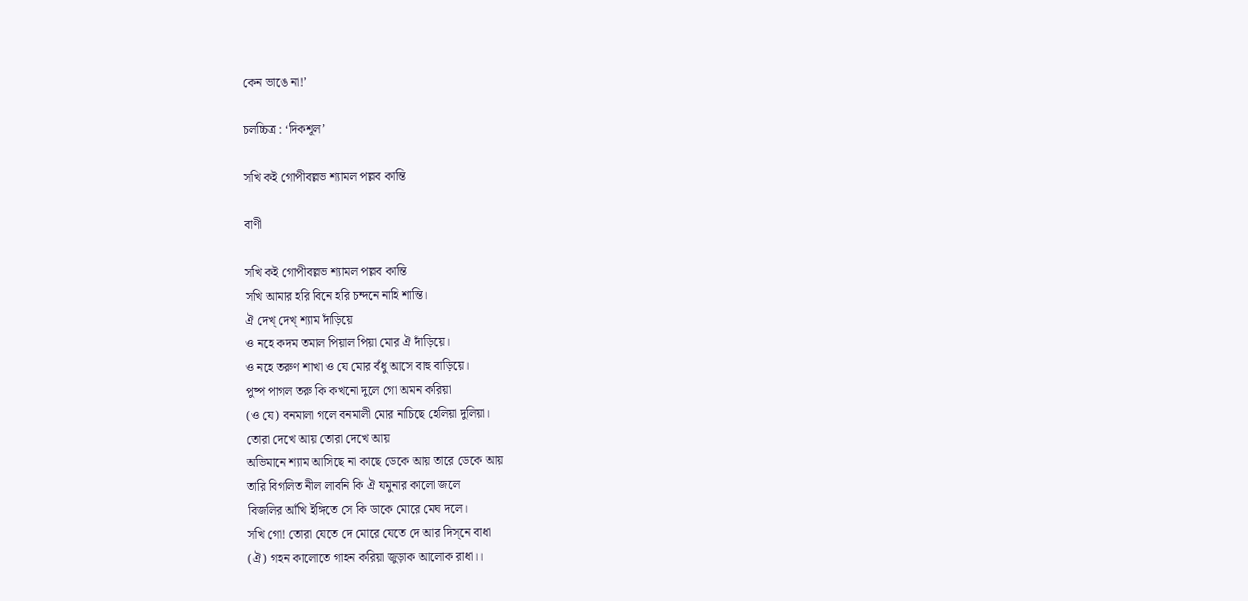কেন ভাঙে না!’

চলচ্চিত্র : ‘দিকশূল’

সখি কই গোপীবল্লভ শ্যামল পল্লব কান্তি

বাণী

সখি কই গোপীবল্লভ শ্যামল পল্লব কান্তি
সখি আমার হরি বিনে হরি চন্দনে নাহি শান্তি।
ঐ দেখ্ দেখ্ শ্যাম দাঁড়িয়ে
ও নহে কদম তমাল পিয়াল পিয়া মোর ঐ দাঁড়িয়ে।
ও নহে তরুণ শাখা ও যে মোর বঁধু আসে বাহু বাড়িয়ে।
পুষ্প পাগল তরু কি কখনো দুলে গো অমন করিয়া
(ও যে) বনমালা গলে বনমালী মোর নাচিছে হেলিয়া দুলিয়া।
তোরা দেখে আয় তোরা দেখে আয়
অভিমানে শ্যাম আসিছে না কাছে ডেকে আয় তারে ডেকে আয়
তারি বিগলিত নীল লাবনি কি ঐ যমুনার কালো জলে
বিজলির আঁখি ইঙ্গিতে সে কি ডাকে মোরে মেঘ দলে।
সখি গো! তোরা যেতে দে মোরে যেতে দে আর দিস্‌নে বাধা
(ঐ) গহন কালোতে গাহন করিয়া জুড়াক আলোক রাধা।।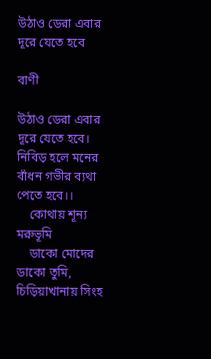উঠাও ডেরা এবার দূরে যেতে হবে

বাণী

উঠাও ডেরা এবার দূরে যেতে হবে।
নিবিড় হলে মনের বাঁধন গভীর ব্যথা পেতে হবে।।
    কোথায় শূন্য মরুভূমি
    ডাকো মোদের ডাকো তুমি,
চিড়িয়াখানায় সিংহ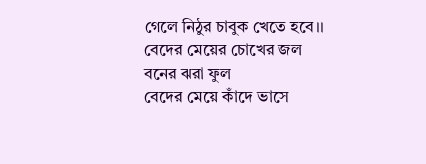গেলে নিঠুর চাবুক খেতে হবে।।
বেদের মেয়ের চোখের জল বনের ঝরা ফুল
বেদের মেয়ে কাঁদে ভাসে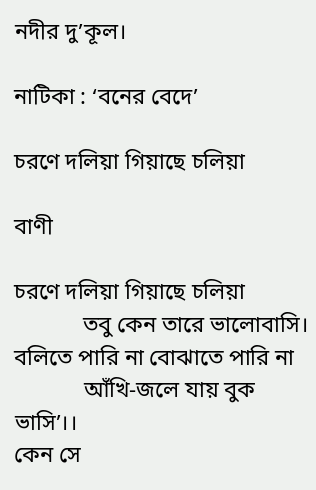নদীর দু’কূল।

নাটিকা : ‘বনের বেদে’

চরণে দলিয়া গিয়াছে চলিয়া

বাণী

চরণে দলিয়া গিয়াছে চলিয়া
            তবু কেন তারে ভালোবাসি।
বলিতে পারি না বোঝাতে পারি না
            আঁখি-জলে যায় বুক ভাসি’।।
কেন সে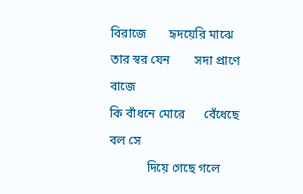বিরাজে       হৃদয়েরি মাঝে
তার স্বর যেন        সদা প্রাণে বাজে
কি বাঁধনে মোরে      বেঁধেছে বল সে
            দিয়ে গেছে গলে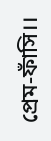প্রেম-ফাঁসি।।